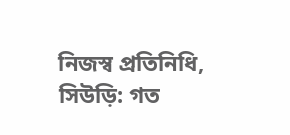নিজস্ব প্রতিনিধি, সিউড়ি: গত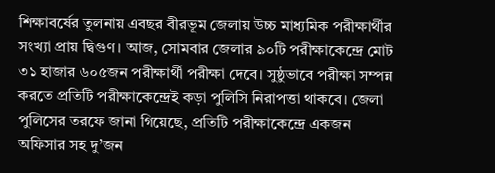শিক্ষাবর্ষের তুলনায় এবছর বীরভূম জেলায় উচ্চ মাধ্যমিক পরীক্ষার্থীর সংখ্যা প্রায় দ্বিগুণ। আজ, সোমবার জেলার ৯০টি পরীক্ষাকেন্দ্রে মোট ৩১ হাজার ৬০৫জন পরীক্ষার্থী পরীক্ষা দেবে। সুষ্ঠুভাবে পরীক্ষা সম্পন্ন করতে প্রতিটি পরীক্ষাকেন্দ্রেই কড়া পুলিসি নিরাপত্তা থাকবে। জেলা পুলিসের তরফে জানা গিয়েছে, প্রতিটি পরীক্ষাকেন্দ্রে একজন অফিসার সহ দু’জন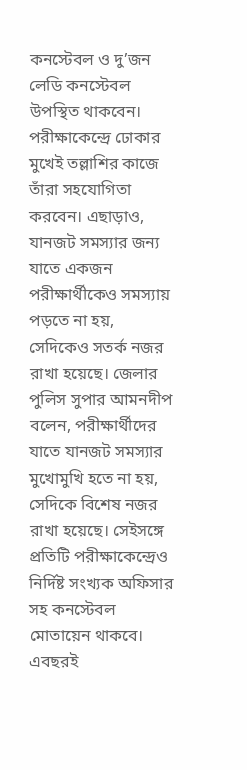কনস্টেবল ও দু’জন লেডি কনস্টেবল উপস্থিত থাকবেন। পরীক্ষাকেন্দ্রে ঢোকার মুখেই তল্লাশির কাজে তাঁরা সহযোগিতা করবেন। এছাড়াও, যানজট সমস্যার জন্য যাতে একজন পরীক্ষার্থীকেও সমস্যায় পড়তে না হয়, সেদিকেও সতর্ক নজর রাখা হয়েছে। জেলার পুলিস সুপার আমনদীপ বলেন, পরীক্ষার্থীদের যাতে যানজট সমস্যার মুখোমুখি হতে না হয়, সেদিকে বিশেষ নজর রাখা হয়েছে। সেইসঙ্গে প্রতিটি পরীক্ষাকেন্দ্রেও নির্দিষ্ট সংখ্যক অফিসার সহ কনস্টেবল মোতায়েন থাকবে।
এবছরই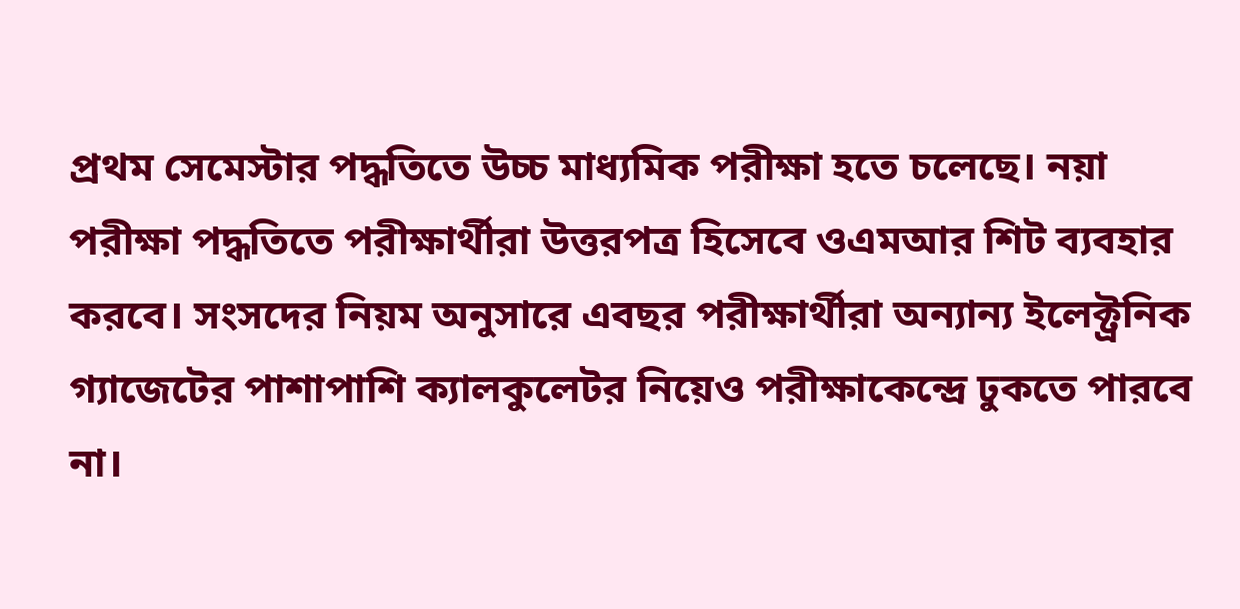প্রথম সেমেস্টার পদ্ধতিতে উচ্চ মাধ্যমিক পরীক্ষা হতে চলেছে। নয়া পরীক্ষা পদ্ধতিতে পরীক্ষার্থীরা উত্তরপত্র হিসেবে ওএমআর শিট ব্যবহার করবে। সংসদের নিয়ম অনুসারে এবছর পরীক্ষার্থীরা অন্যান্য ইলেক্ট্রনিক গ্যাজেটের পাশাপাশি ক্যালকুলেটর নিয়েও পরীক্ষাকেন্দ্রে ঢুকতে পারবে না।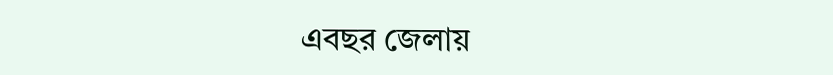এবছর জেলায়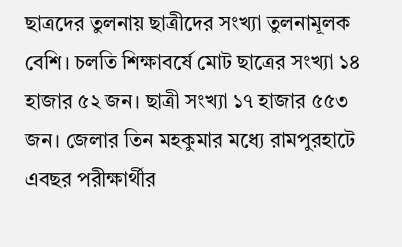ছাত্রদের তুলনায় ছাত্রীদের সংখ্যা তুলনামূলক বেশি। চলতি শিক্ষাবর্ষে মোট ছাত্রের সংখ্যা ১৪ হাজার ৫২ জন। ছাত্রী সংখ্যা ১৭ হাজার ৫৫৩ জন। জেলার তিন মহকুমার মধ্যে রামপুরহাটে এবছর পরীক্ষার্থীর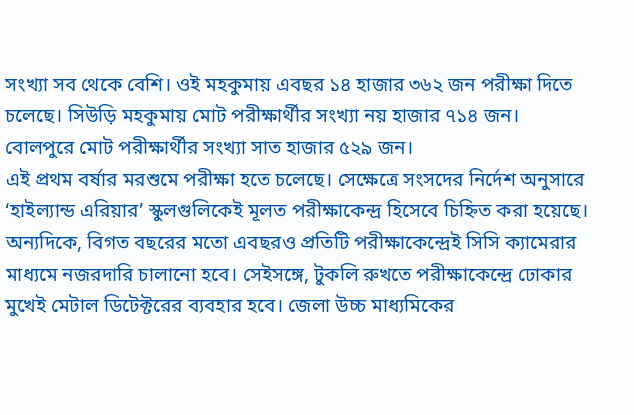সংখ্যা সব থেকে বেশি। ওই মহকুমায় এবছর ১৪ হাজার ৩৬২ জন পরীক্ষা দিতে চলেছে। সিউড়ি মহকুমায় মোট পরীক্ষার্থীর সংখ্যা নয় হাজার ৭১৪ জন। বোলপুরে মোট পরীক্ষার্থীর সংখ্যা সাত হাজার ৫২৯ জন।
এই প্রথম বর্ষার মরশুমে পরীক্ষা হতে চলেছে। সেক্ষেত্রে সংসদের নির্দেশ অনুসারে ‘হাইল্যান্ড এরিয়ার’ স্কুলগুলিকেই মূলত পরীক্ষাকেন্দ্র হিসেবে চিহ্নিত করা হয়েছে। অন্যদিকে, বিগত বছরের মতো এবছরও প্রতিটি পরীক্ষাকেন্দ্রেই সিসি ক্যামেরার মাধ্যমে নজরদারি চালানো হবে। সেইসঙ্গে, টুকলি রুখতে পরীক্ষাকেন্দ্রে ঢোকার মুখেই মেটাল ডিটেক্টরের ব্যবহার হবে। জেলা উচ্চ মাধ্যমিকের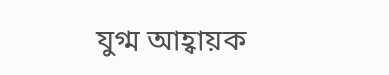যুগ্ম আহ্বায়ক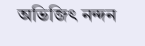অভিজিৎ নন্দন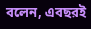বলেন, এবছরই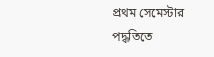প্রথম সেমেস্টার পদ্ধতিতে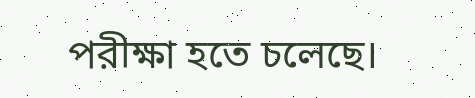পরীক্ষা হতে চলেছে।